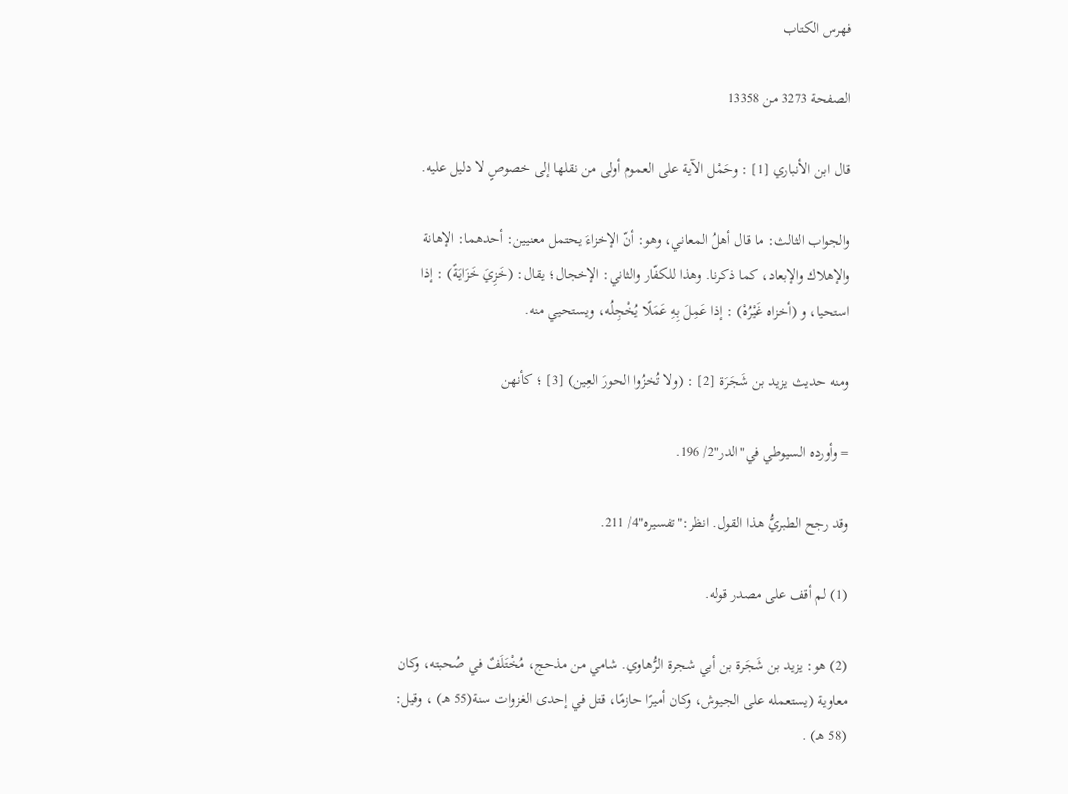فهرس الكتاب

الصفحة 3273 من 13358

قال ابن الأنباري [1] : وحَمْل الآية على العموم أولى من نقلها إلى خصوصٍ لا دليل عليه.

والجواب الثالث: ما قال أهلُ المعاني، وهو: أنّ الإخزاءَ يحتمل معنيين: أحدهما: الإهانة والإهلاك والإبعاد، كما ذكرنا. وهذا للكفّار والثاني: الإخجال؛ يقال: (خَزِيَ خَزَايَةً) : إذا استحيا، و (أخزاه غَيْرُهْ) : إذا عَمِلَ بِهِ عَمَلًا يُخْجِلُه، ويستحيي منه.

ومنه حديث يزيد بن شَجَرَة [2] : (ولا تُخزُوا الحورَ العِين) [3] ؛ كأنهن

= وأورده السيوطي في"الدر"2/ 196.

وقد رجح الطبريُّ هذا القول. انظر:"تفسيره"4/ 211.

(1) لم أقف على مصدر قوله.

(2) هو: يزيد بن شَجَرة بن أبي شجرة الرُّهاوي. شامي من مذحج، مُخْتَلَفٌ في صُحبته، وكان معاوية (يستعمله على الجيوش، وكان أميرًا حازمًا، قتل في إحدى الغزوات سنة(55 هـ) ، وقيل: (58 هـ) .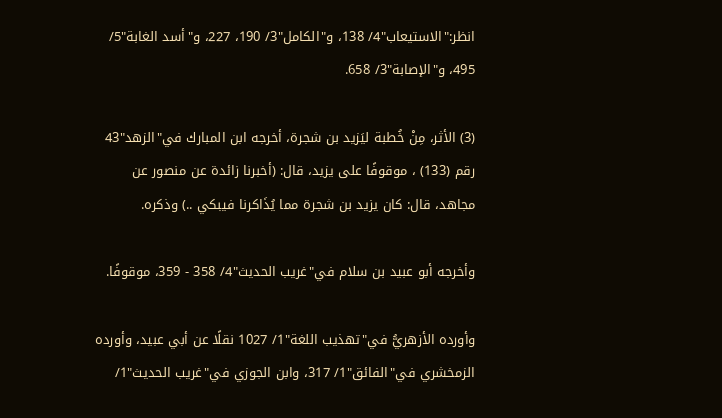انظر:"الاستيعاب"4/ 138، و"الكامل"3/ 190، 227، و"أسد الغابة"5/ 495، و"الإصابة"3/ 658.

(3) الأثر، مِنْ خُطبة ليَزيد بن شجرة، أخرجه ابن المبارك في"الزهد"43 رقم (133) ، موقوفًا على يزيد، قال: (أخبرنا زائدة عن منصور عن مجاهد، قال: كان يزيد بن شجرة مما يُذَاكرنا فيبكي ..) وذكره.

وأخرجه أبو عبيد بن سلام في"غريب الحديث"4/ 358 - 359، موقوفًا.

وأورده الأزهريُّ في"تهذيب اللغة"1/ 1027 نقلًا عن أبي عبيد، وأورده الزمخشري في"الفائق"1/ 317، وابن الجوزي في"غريب الحديث"1/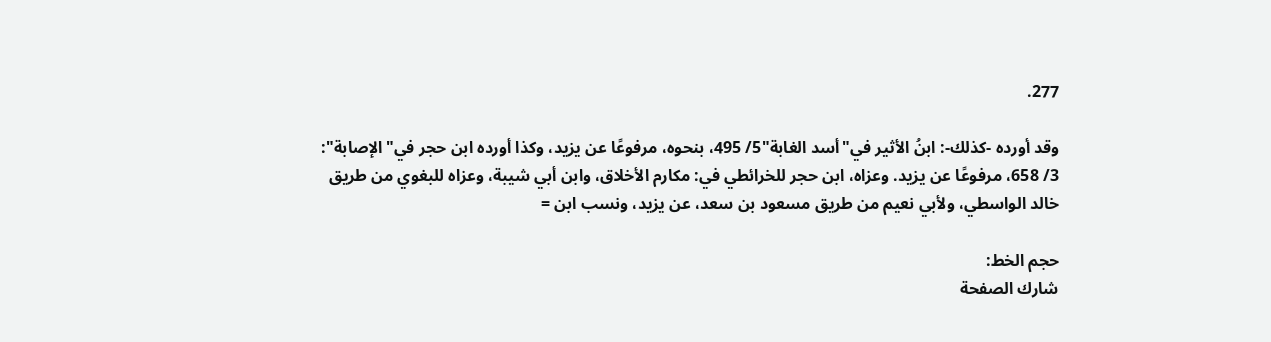277.

وقد أورده -كذلك-: ابنُ الأثير في"أسد الغابة"5/ 495، بنحوه، مرفوعًا عن يزيد، وكذا أورده ابن حجر في"الإصابة": 3/ 658، مرفوعًا عن يزيد. وعزاه، ابن حجر للخرائطي في: مكارم الأخلاق، وابن أبي شيبة، وعزاه للبغوي من طريق خالد الواسطي، ولأبي نعيم من طريق مسعود بن سعد، عن يزيد، ونسب ابن =

حجم الخط:
شارك الصفحة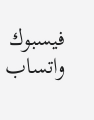فيسبوك واتساب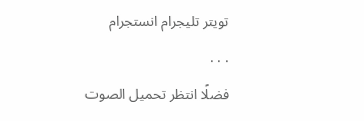تويتر تليجرام انستجرام
. . .
فضلًا انتظر تحميل الصوت